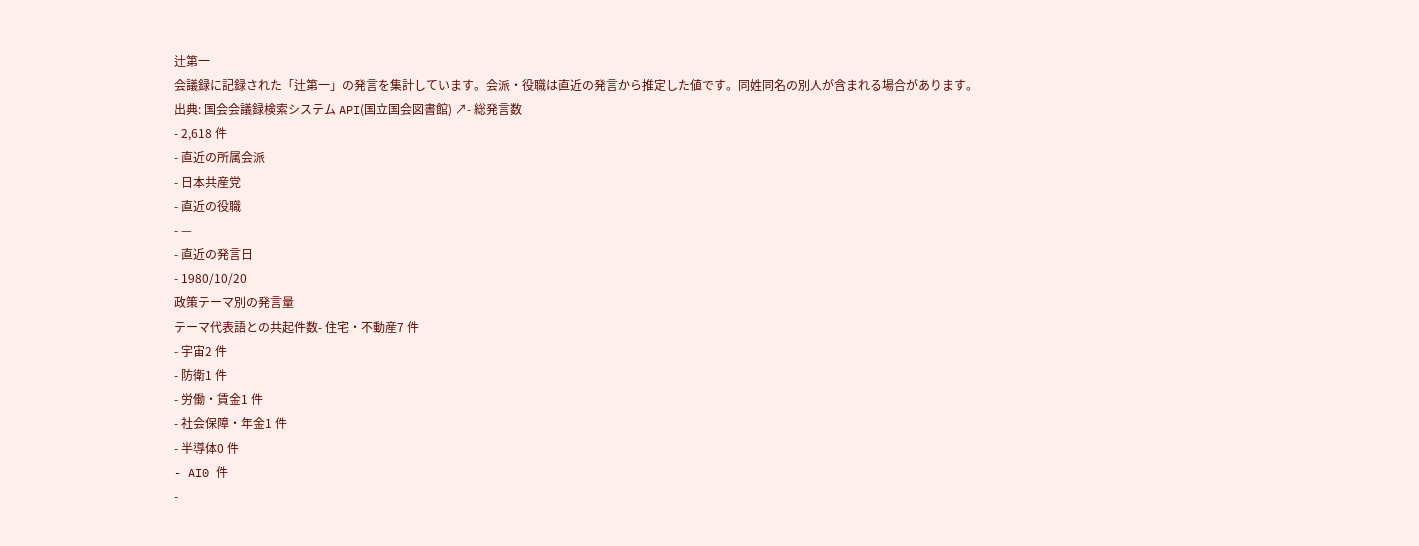辻第一
会議録に記録された「辻第一」の発言を集計しています。会派・役職は直近の発言から推定した値です。同姓同名の別人が含まれる場合があります。
出典: 国会会議録検索システム API(国立国会図書館) ↗- 総発言数
- 2,618 件
- 直近の所属会派
- 日本共産党
- 直近の役職
- —
- 直近の発言日
- 1980/10/20
政策テーマ別の発言量
テーマ代表語との共起件数- 住宅・不動産7 件
- 宇宙2 件
- 防衛1 件
- 労働・賃金1 件
- 社会保障・年金1 件
- 半導体0 件
- AI0 件
-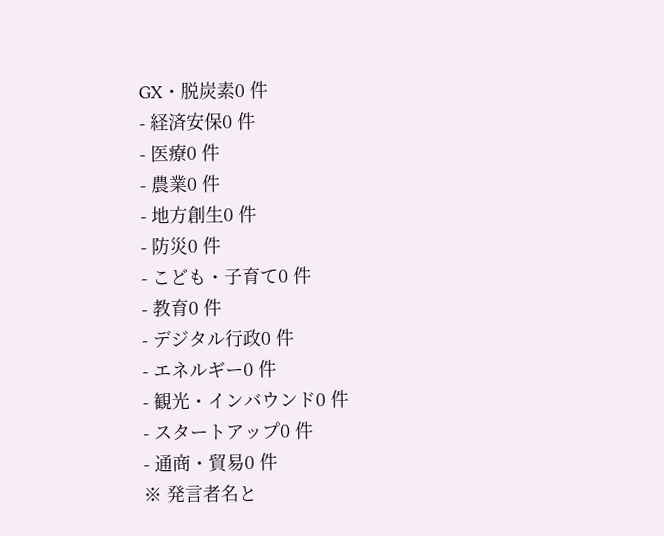GX・脱炭素0 件
- 経済安保0 件
- 医療0 件
- 農業0 件
- 地方創生0 件
- 防災0 件
- こども・子育て0 件
- 教育0 件
- デジタル行政0 件
- エネルギー0 件
- 観光・インバウンド0 件
- スタートアップ0 件
- 通商・貿易0 件
※ 発言者名と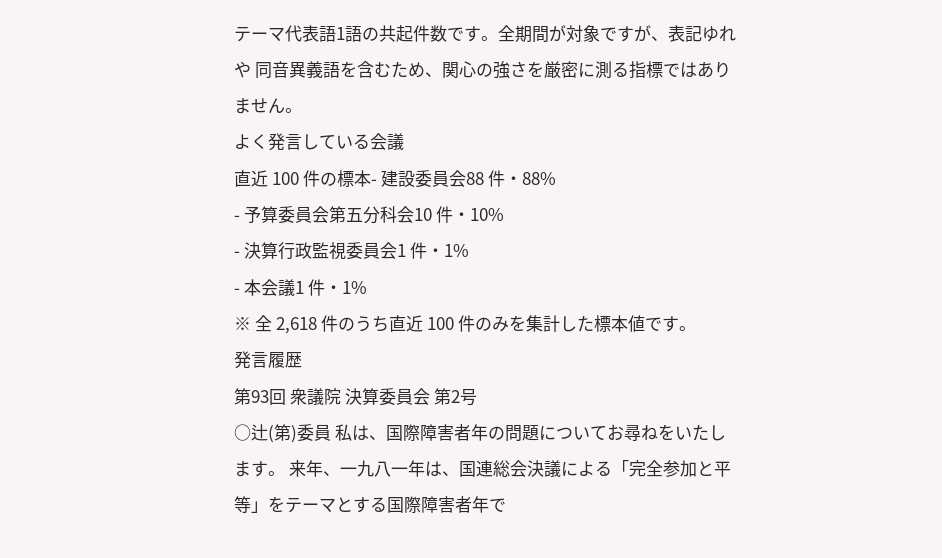テーマ代表語1語の共起件数です。全期間が対象ですが、表記ゆれや 同音異義語を含むため、関心の強さを厳密に測る指標ではありません。
よく発言している会議
直近 100 件の標本- 建設委員会88 件・88%
- 予算委員会第五分科会10 件・10%
- 決算行政監視委員会1 件・1%
- 本会議1 件・1%
※ 全 2,618 件のうち直近 100 件のみを集計した標本値です。
発言履歴
第93回 衆議院 決算委員会 第2号
○辻(第)委員 私は、国際障害者年の問題についてお尋ねをいたします。 来年、一九八一年は、国連総会決議による「完全参加と平等」をテーマとする国際障害者年で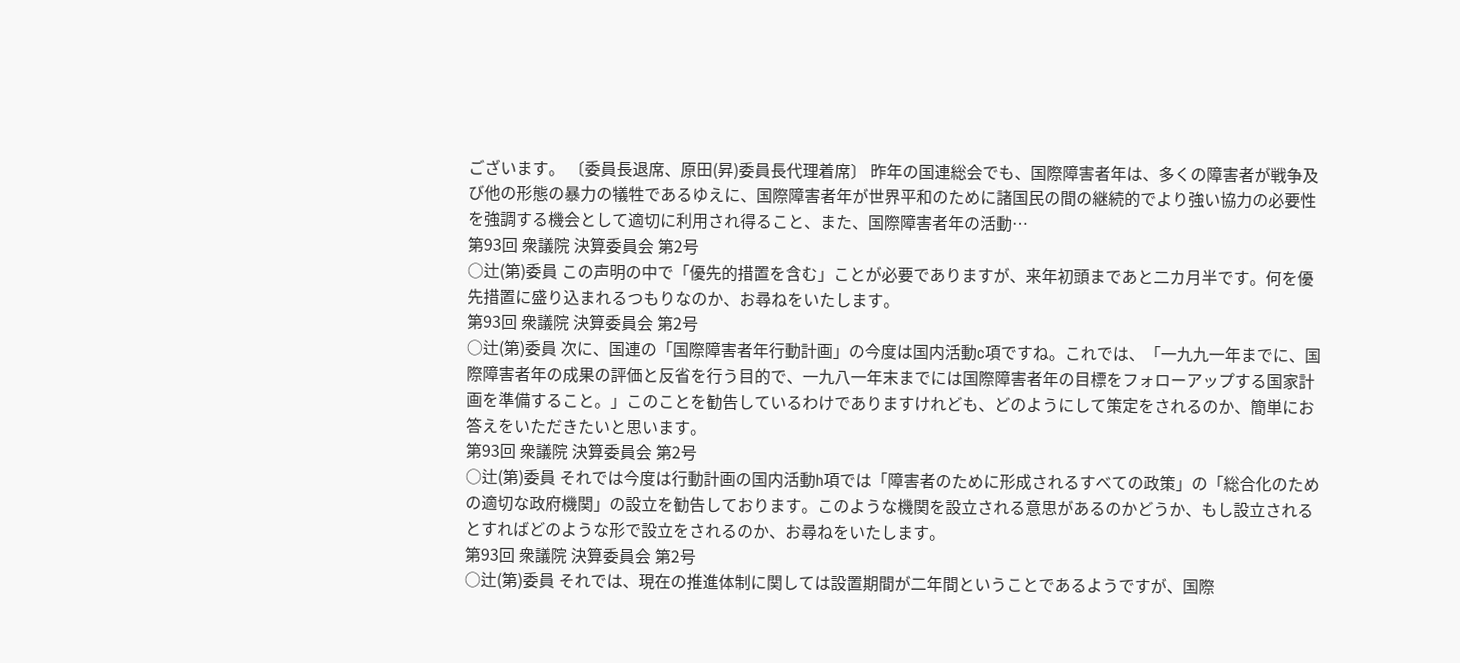ございます。 〔委員長退席、原田(昇)委員長代理着席〕 昨年の国連総会でも、国際障害者年は、多くの障害者が戦争及び他の形態の暴力の犠牲であるゆえに、国際障害者年が世界平和のために諸国民の間の継続的でより強い協力の必要性を強調する機会として適切に利用され得ること、また、国際障害者年の活動…
第93回 衆議院 決算委員会 第2号
○辻(第)委員 この声明の中で「優先的措置を含む」ことが必要でありますが、来年初頭まであと二カ月半です。何を優先措置に盛り込まれるつもりなのか、お尋ねをいたします。
第93回 衆議院 決算委員会 第2号
○辻(第)委員 次に、国連の「国際障害者年行動計画」の今度は国内活動c項ですね。これでは、「一九九一年までに、国際障害者年の成果の評価と反省を行う目的で、一九八一年末までには国際障害者年の目標をフォローアップする国家計画を準備すること。」このことを勧告しているわけでありますけれども、どのようにして策定をされるのか、簡単にお答えをいただきたいと思います。
第93回 衆議院 決算委員会 第2号
○辻(第)委員 それでは今度は行動計画の国内活動h項では「障害者のために形成されるすべての政策」の「総合化のための適切な政府機関」の設立を勧告しております。このような機関を設立される意思があるのかどうか、もし設立されるとすればどのような形で設立をされるのか、お尋ねをいたします。
第93回 衆議院 決算委員会 第2号
○辻(第)委員 それでは、現在の推進体制に関しては設置期間が二年間ということであるようですが、国際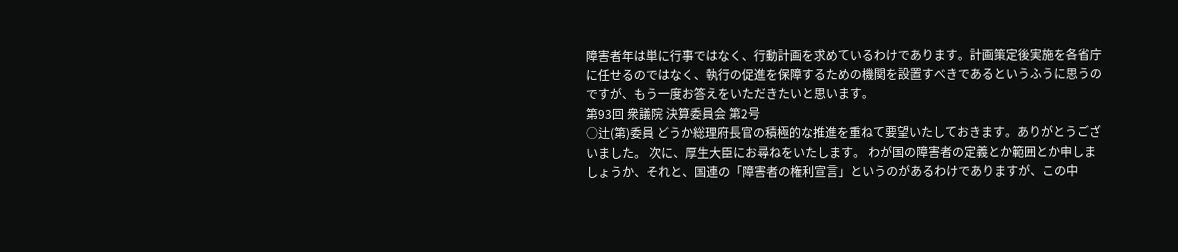障害者年は単に行事ではなく、行動計画を求めているわけであります。計画策定後実施を各省庁に任せるのではなく、執行の促進を保障するための機関を設置すべきであるというふうに思うのですが、もう一度お答えをいただきたいと思います。
第93回 衆議院 決算委員会 第2号
○辻(第)委員 どうか総理府長官の積極的な推進を重ねて要望いたしておきます。ありがとうございました。 次に、厚生大臣にお尋ねをいたします。 わが国の障害者の定義とか範囲とか申しましょうか、それと、国連の「障害者の権利宣言」というのがあるわけでありますが、この中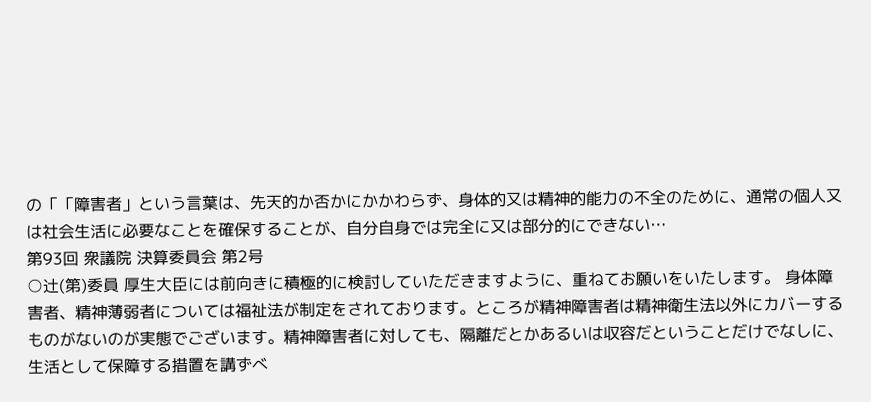の「「障害者」という言葉は、先天的か否かにかかわらず、身体的又は精神的能力の不全のために、通常の個人又は社会生活に必要なことを確保することが、自分自身では完全に又は部分的にできない…
第93回 衆議院 決算委員会 第2号
○辻(第)委員 厚生大臣には前向きに積極的に検討していただきますように、重ねてお願いをいたします。 身体障害者、精神薄弱者については福祉法が制定をされております。ところが精神障害者は精神衛生法以外にカバーするものがないのが実態でございます。精神障害者に対しても、隔離だとかあるいは収容だということだけでなしに、生活として保障する措置を講ずべ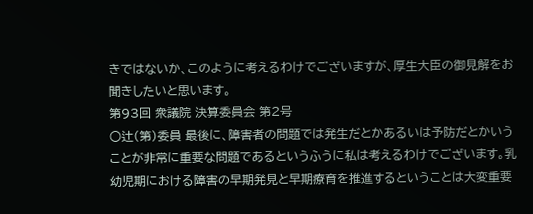きではないか、このように考えるわけでございますが、厚生大臣の御見解をお聞きしたいと思います。
第93回 衆議院 決算委員会 第2号
○辻(第)委員 最後に、障害者の問題では発生だとかあるいは予防だとかいうことが非常に重要な問題であるというふうに私は考えるわけでございます。乳幼児期における障害の早期発見と早期療育を推進するということは大変重要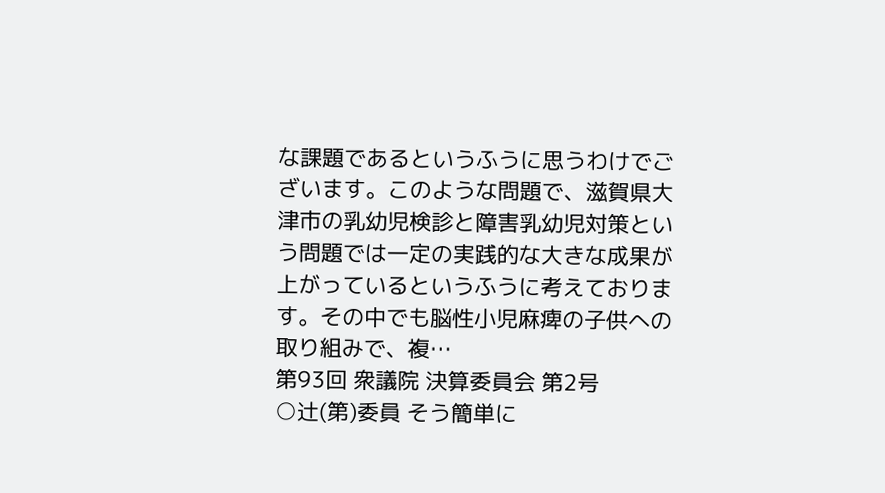な課題であるというふうに思うわけでございます。このような問題で、滋賀県大津市の乳幼児検診と障害乳幼児対策という問題では一定の実践的な大きな成果が上がっているというふうに考えております。その中でも脳性小児麻痺の子供への取り組みで、複…
第93回 衆議院 決算委員会 第2号
○辻(第)委員 そう簡単に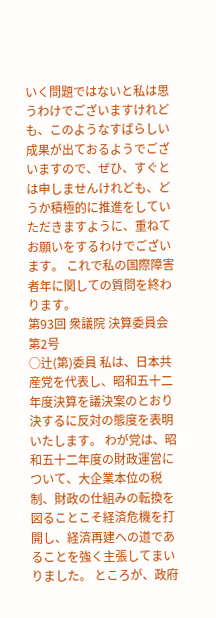いく問題ではないと私は思うわけでございますけれども、このようなすばらしい成果が出ておるようでございますので、ぜひ、すぐとは申しませんけれども、どうか積極的に推進をしていただきますように、重ねてお願いをするわけでございます。 これで私の国際障害者年に関しての質問を終わります。
第93回 衆議院 決算委員会 第2号
○辻(第)委員 私は、日本共産党を代表し、昭和五十二年度決算を議決案のとおり決するに反対の態度を表明いたします。 わが党は、昭和五十二年度の財政運営について、大企業本位の税制、財政の仕組みの転換を図ることこそ経済危機を打開し、経済再建への道であることを強く主張してまいりました。 ところが、政府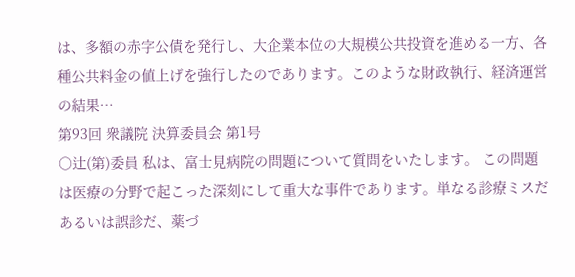は、多額の赤字公債を発行し、大企業本位の大規模公共投資を進める一方、各種公共料金の値上げを強行したのであります。このような財政執行、経済運営の結果…
第93回 衆議院 決算委員会 第1号
○辻(第)委員 私は、富士見病院の問題について質問をいたします。 この問題は医療の分野で起こった深刻にして重大な事件であります。単なる診療ミスだあるいは誤診だ、薬づ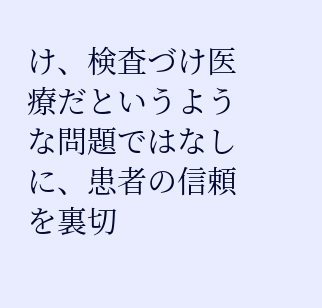け、検査づけ医療だというような問題ではなしに、患者の信頼を裏切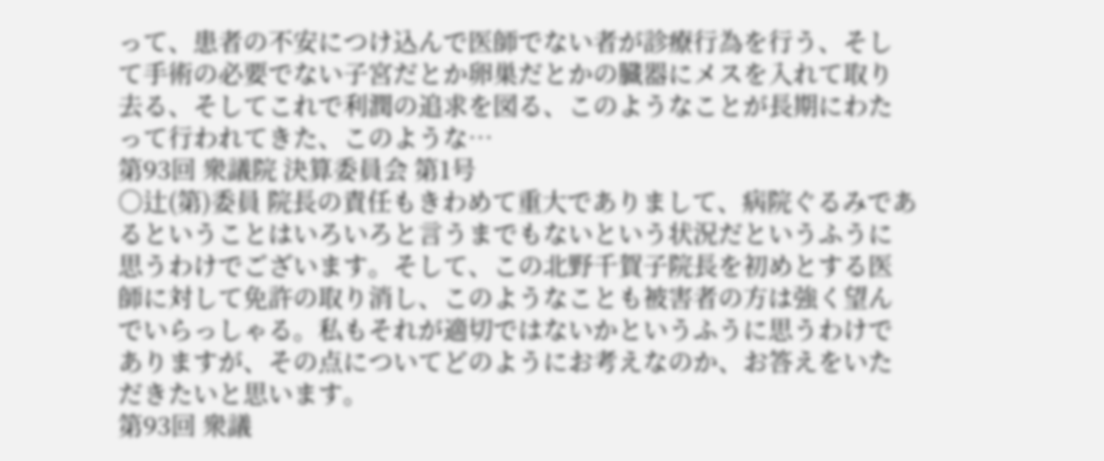って、患者の不安につけ込んで医師でない者が診療行為を行う、そして手術の必要でない子宮だとか卵巣だとかの臓器にメスを入れて取り去る、そしてこれで利潤の追求を図る、このようなことが長期にわたって行われてきた、このような…
第93回 衆議院 決算委員会 第1号
○辻(第)委員 院長の責任もきわめて重大でありまして、病院ぐるみであるということはいろいろと言うまでもないという状況だというふうに思うわけでございます。そして、この北野千賀子院長を初めとする医師に対して免許の取り消し、このようなことも被害者の方は強く望んでいらっしゃる。私もそれが適切ではないかというふうに思うわけでありますが、その点についてどのようにお考えなのか、お答えをいただきたいと思います。
第93回 衆議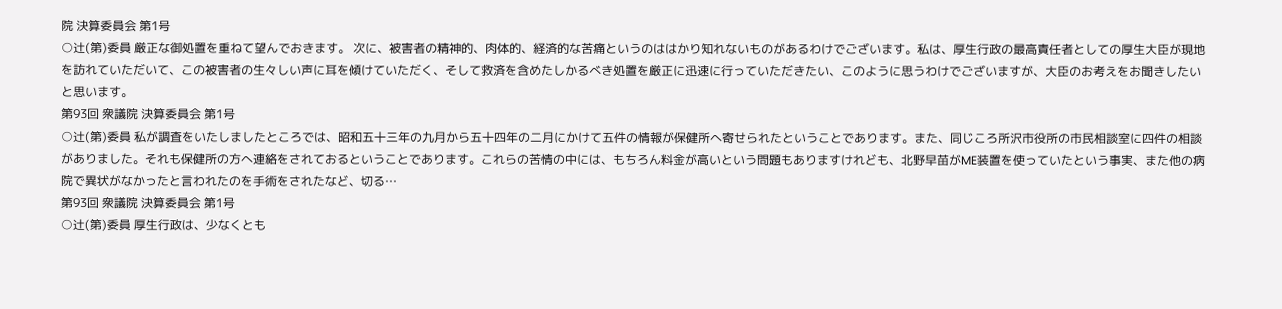院 決算委員会 第1号
○辻(第)委員 厳正な御処置を重ねて望んでおきます。 次に、被害者の精神的、肉体的、経済的な苦痛というのははかり知れないものがあるわけでございます。私は、厚生行政の最高責任者としての厚生大臣が現地を訪れていただいて、この被害者の生々しい声に耳を傾けていただく、そして救済を含めたしかるべき処置を厳正に迅速に行っていただきたい、このように思うわけでございますが、大臣のお考えをお聞きしたいと思います。
第93回 衆議院 決算委員会 第1号
○辻(第)委員 私が調査をいたしましたところでは、昭和五十三年の九月から五十四年の二月にかけて五件の情報が保健所へ寄せられたということであります。また、同じころ所沢市役所の市民相談室に四件の相談がありました。それも保健所の方へ連絡をされておるということであります。これらの苦情の中には、もちろん料金が高いという問題もありますけれども、北野早苗がME装置を使っていたという事実、また他の病院で異状がなかったと言われたのを手術をされたなど、切る…
第93回 衆議院 決算委員会 第1号
○辻(第)委員 厚生行政は、少なくとも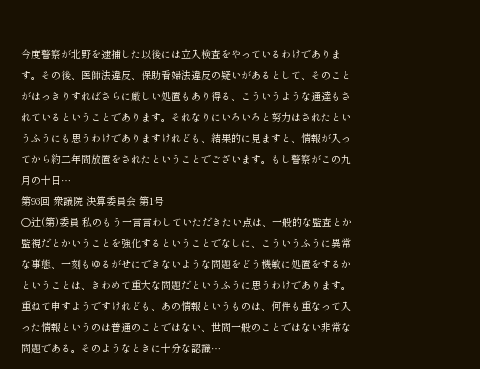今度警察が北野を逮捕した以後には立入検査をやっているわけであります。その後、医師法違反、保助看婦法違反の疑いがあるとして、そのことがはっきりすればさらに厳しい処置もあり得る、こういうような通達もされているということであります。それなりにいろいろと努力はされたというふうにも思うわけでありますけれども、結果的に見ますと、情報が入ってから約二年間放置をされたということでございます。もし警察がこの九月の十日…
第93回 衆議院 決算委員会 第1号
○辻(第)委員 私のもう一言言わしていただきたい点は、一般的な監査とか監視だとかいうことを強化するということでなしに、こういうふうに異常な事態、一刻もゆるがせにできないような問題をどう機敏に処置をするかということは、きわめて重大な問題だというふうに思うわけであります。 重ねて申すようですけれども、あの情報というものは、何件も重なって入った情報というのは普通のことではない、世間一般のことではない非常な問題である。そのようなときに十分な認識…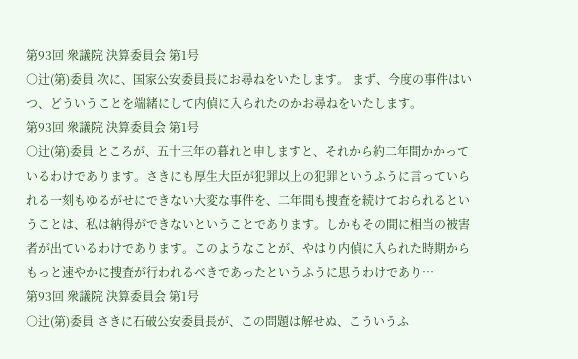第93回 衆議院 決算委員会 第1号
○辻(第)委員 次に、国家公安委員長にお尋ねをいたします。 まず、今度の事件はいつ、どういうことを端緒にして内偵に入られたのかお尋ねをいたします。
第93回 衆議院 決算委員会 第1号
○辻(第)委員 ところが、五十三年の暮れと申しますと、それから約二年間かかっているわけであります。さきにも厚生大臣が犯罪以上の犯罪というふうに言っていられる一刻もゆるがせにできない大変な事件を、二年間も捜査を続けておられるということは、私は納得ができないということであります。しかもその間に相当の被害者が出ているわけであります。このようなことが、やはり内偵に入られた時期からもっと速やかに捜査が行われるべきであったというふうに思うわけであり…
第93回 衆議院 決算委員会 第1号
○辻(第)委員 さきに石破公安委員長が、この問題は解せぬ、こういうふ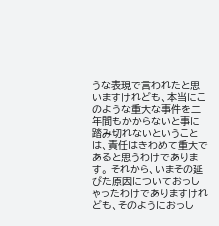うな表現で言われたと思いますけれども、本当にこのような重大な事件を二年間もかからないと事に踏み切れないということは、責任はきわめて重大であると思うわけであります。 それから、いまその延びた原因についておっしゃったわけでありますけれども、そのようにおっし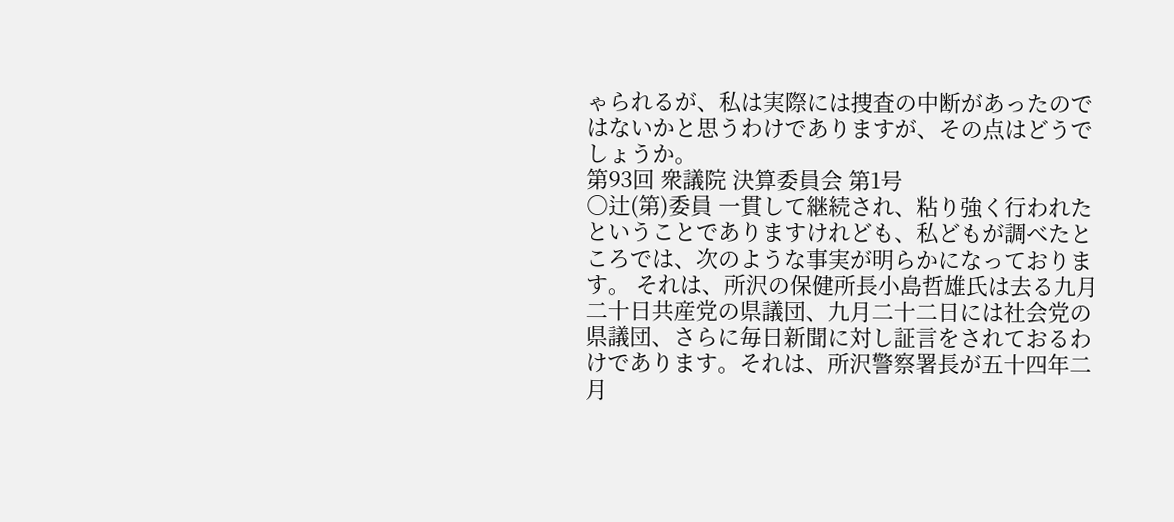ゃられるが、私は実際には捜査の中断があったのではないかと思うわけでありますが、その点はどうでしょうか。
第93回 衆議院 決算委員会 第1号
○辻(第)委員 一貫して継続され、粘り強く行われたということでありますけれども、私どもが調べたところでは、次のような事実が明らかになっております。 それは、所沢の保健所長小島哲雄氏は去る九月二十日共産党の県議団、九月二十二日には社会党の県議団、さらに毎日新聞に対し証言をされておるわけであります。それは、所沢警察署長が五十四年二月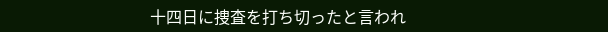十四日に捜査を打ち切ったと言われ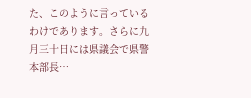た、このように言っているわけであります。さらに九月三十日には県議会で県警本部長…